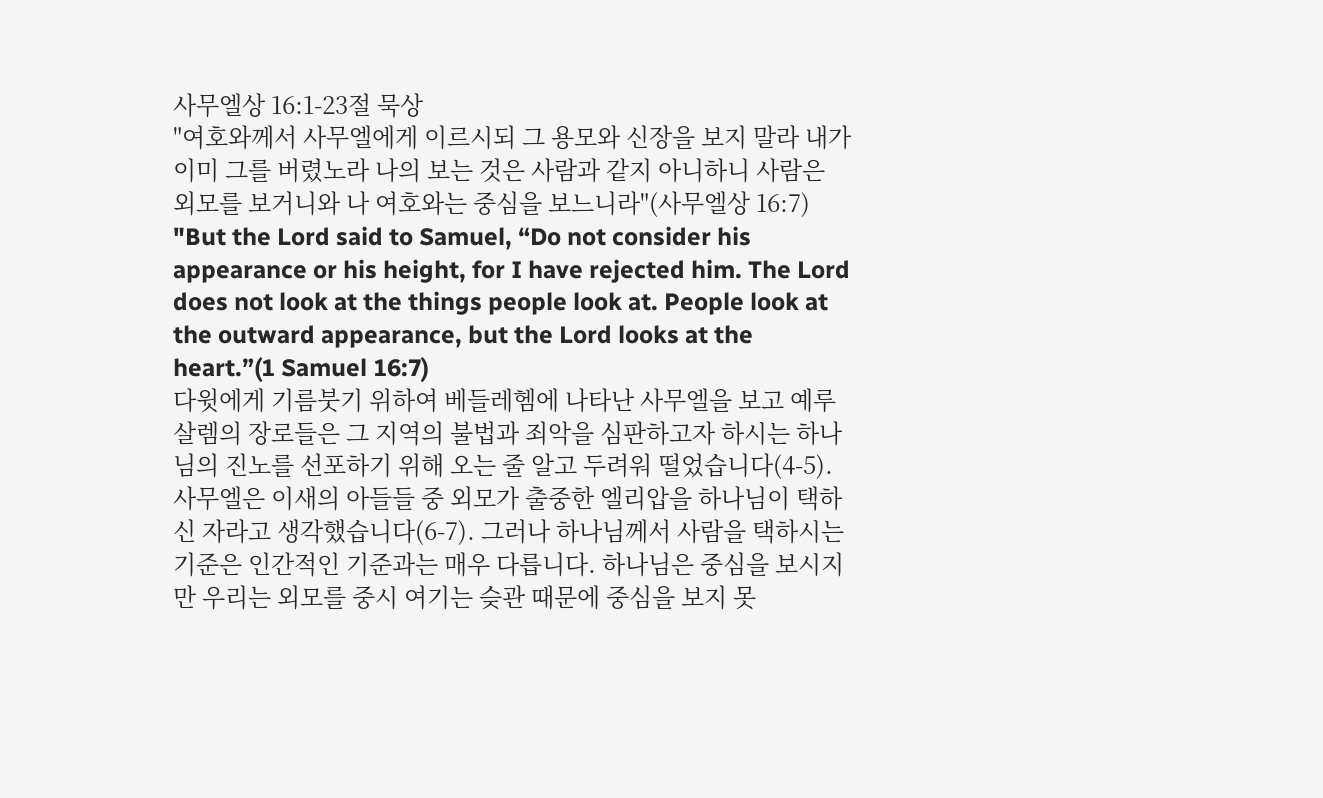사무엘상 16:1-23절 묵상
"여호와께서 사무엘에게 이르시되 그 용모와 신장을 보지 말라 내가 이미 그를 버렸노라 나의 보는 것은 사람과 같지 아니하니 사람은 외모를 보거니와 나 여호와는 중심을 보느니라"(사무엘상 16:7)
"But the Lord said to Samuel, “Do not consider his appearance or his height, for I have rejected him. The Lord does not look at the things people look at. People look at the outward appearance, but the Lord looks at the heart.”(1 Samuel 16:7)
다윗에게 기름붓기 위하여 베들레헴에 나타난 사무엘을 보고 예루살렘의 장로들은 그 지역의 불법과 죄악을 심판하고자 하시는 하나님의 진노를 선포하기 위해 오는 줄 알고 두려워 떨었습니다(4-5).
사무엘은 이새의 아들들 중 외모가 출중한 엘리압을 하나님이 택하신 자라고 생각했습니다(6-7). 그러나 하나님께서 사람을 택하시는 기준은 인간적인 기준과는 매우 다릅니다. 하나님은 중심을 보시지만 우리는 외모를 중시 여기는 슺관 때문에 중심을 보지 못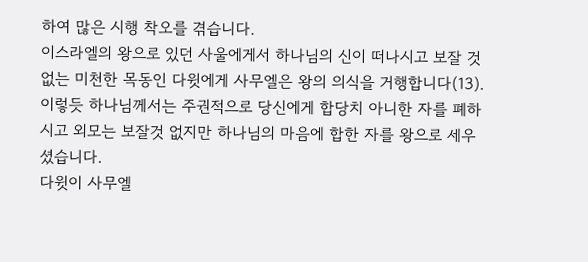하여 많은 시행 착오를 겪습니다.
이스라엘의 왕으로 있던 사울에게서 하나님의 신이 떠나시고 보잘 것 없는 미천한 목동인 다윗에게 사무엘은 왕의 의식을 거행합니다(13). 이렇듯 하나님께서는 주권적으로 당신에게 합당치 아니한 자를 폐하시고 외모는 보잘것 없지만 하나님의 마음에 합한 자를 왕으로 세우셨습니다.
다윗이 사무엘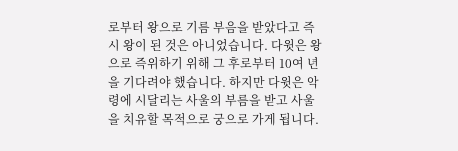로부터 왕으로 기름 부음을 받았다고 즉시 왕이 된 것은 아니었습니다. 다윗은 왕으로 즉위하기 위해 그 후로부터 10여 년을 기다려야 했습니다. 하지만 다윗은 악령에 시달리는 사울의 부름을 받고 사울을 치유할 목적으로 궁으로 가게 됩니다.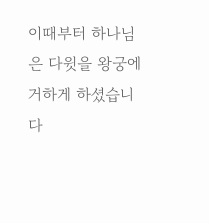이때부터 하나님은 다윗을 왕궁에 거하게 하셨습니다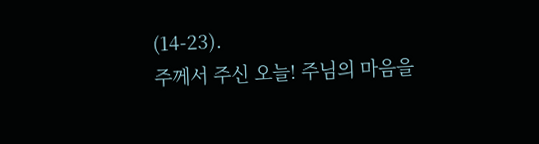(14-23).
주께서 주신 오늘! 주님의 마음을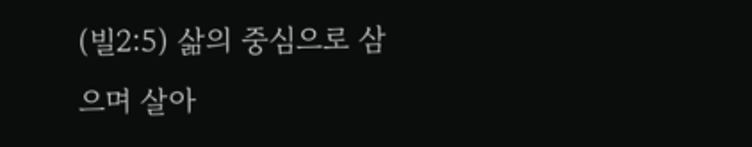(빌2:5) 삶의 중심으로 삼으며 살아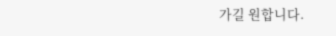가길 원합니다.